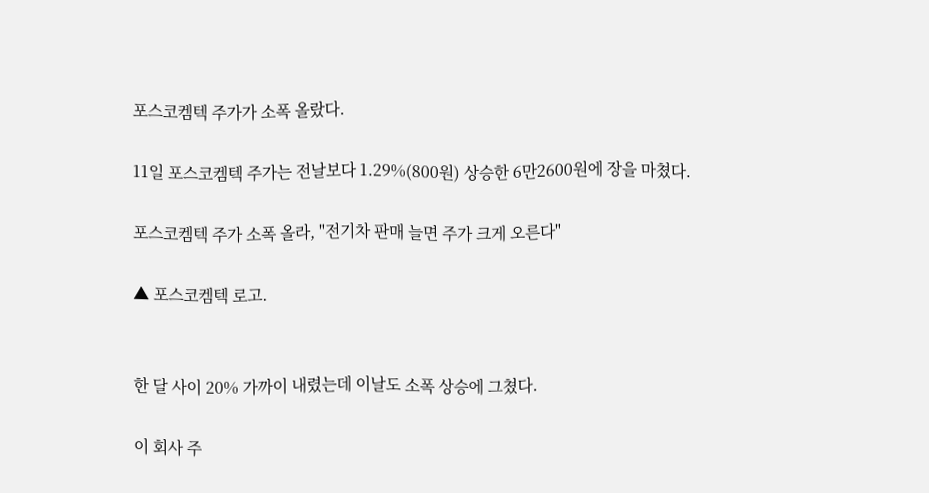포스코켐텍 주가가 소폭 올랐다.

11일 포스코켐텍 주가는 전날보다 1.29%(800원) 상승한 6만2600원에 장을 마쳤다.

포스코켐텍 주가 소폭 올라, "전기차 판매 늘면 주가 크게 오른다"

▲ 포스코켐텍 로고.


한 달 사이 20% 가까이 내렸는데 이날도 소폭 상승에 그쳤다.

이 회사 주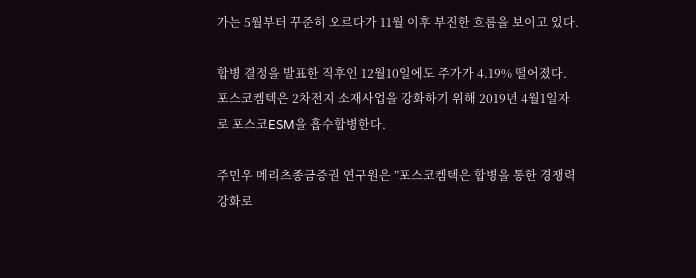가는 5월부터 꾸준히 오르다가 11월 이후 부진한 흐름을 보이고 있다.

합병 결정을 발표한 직후인 12월10일에도 주가가 4.19% 떨어졌다. 포스코켐텍은 2차전지 소재사업을 강화하기 위해 2019년 4월1일자로 포스코ESM을 흡수합병한다.

주민우 메리츠종금증권 연구원은 ”포스코켐텍은 합병을 통한 경쟁력 강화로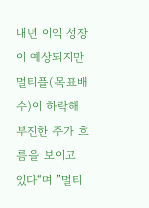내년 이익 성장이 예상되지만 멀티플(목표배수)이 하락해 부진한 주가 흐름을 보이고 있다“며 ”멀티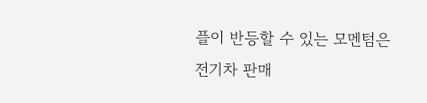플이 반등할 수 있는 모멘텀은 전기차 판매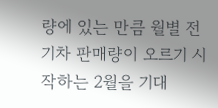량에 있는 만큼 월별 전기차 판매량이 오르기 시작하는 2월을 기대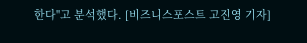한다"고 분석했다. [비즈니스포스트 고진영 기자]